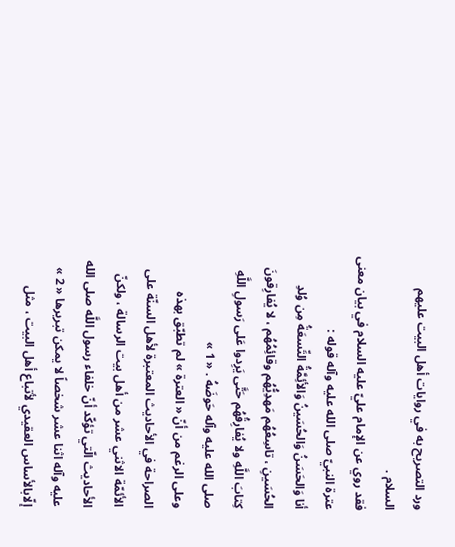ورد التصريح به في روايات أهل البيت عليهم السلام .
فقد روي عن الإمام عليّ عليه السلام في بيان معنى عترة النبيّ صلى الله عليه وآله قوله :
أنا وَالحَسَنُ وَالحُسَينُ وَالأئِمَّةُ التِّسعَةُ مِن وُلدِ الحُسَينِ ، تاسِعُهُم مَهدِيُّهُم وقائِمُهُم ، لا يُفارِقونَ كِتابَ اللَّهِ ولا يُفارِقُهُم حَتَّى يَرِدوا عَلى رَسولِ اللَّهِ صلى الله عليه وآله حَوضَهُ . « 1 »
وعلى الرغم من أنّ « العترة » لم تطبّق بهذه الصراحة في الأحاديث المعتبرة لأهل السنّة على الأئمّة الاثني عشر من أهل بيت الرسالة ، ولكنّ الأحاديث الّتي تؤكّد أنّ خلفاء رسول اللَّه صلى الله عليه وآله اثنا عشر شخصاً لا يمكن تبريرها « 2 » إلّابالأساس العقيدي لأتباع أهل البيت ، مثل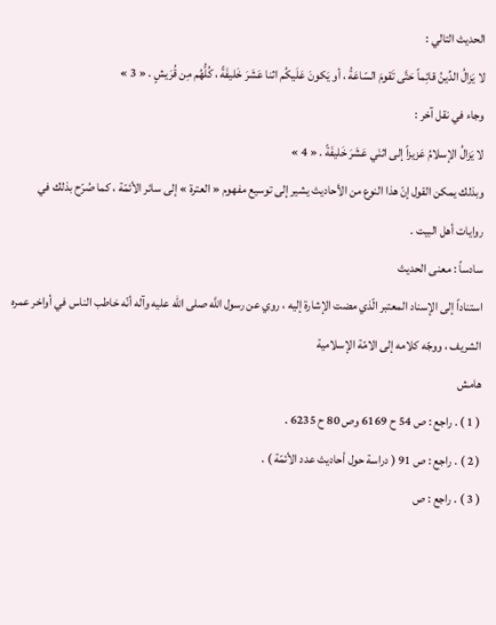الحديث التالي :
لا يَزالُ الدِّينُ قائِماً حَتَّى تَقومَ السّاعَةُ ، أو يَكونَ عَلَيكُم اثنا عَشَرَ خَليفَةً ، كُلُّهُم مِن قُرَيشٍ . « 3 »
وجاء في نقل آخر :
لا يَزالُ الإسلامُ عَزيزاً إلى اثنَي عَشَرَ خَليفَةً . « 4 »
وبذلك يمكن القول إنّ هذا النوع من الأحاديث يشير إلى توسيع مفهوم « العترة » إلى سائر الأئمّة ، كما صُرّح بذلك في روايات أهل البيت .
سادساً : معنى الحديث
استناداً إلى الإسناد المعتبر الّذي مضت الإشارة إليه ، روي عن رسول اللَّه صلى الله عليه وآله أنّه خاطب الناس في أواخر عمره الشريف ، ووجّه كلامه إلى الامّة الإسلامية
هامش
( 1 ) . راجع : ص 54 ح 6169 وص 80 ح 6235 .
( 2 ) . راجع : ص 91 ( دراسة حول أحاديث عدد الأئمّة ) .
( 3 ) . راجع : ص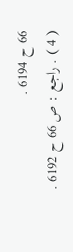66 ح 6194 .
( 4 ) . راجع : ص 66 ح 6192 .